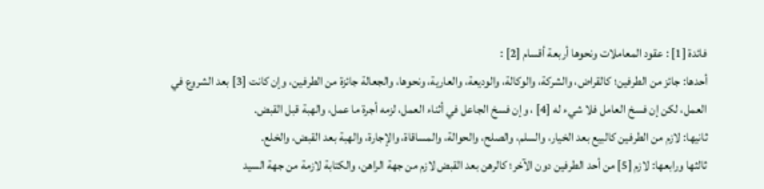فائدة [1] : عقود المعاملات ونحوها أربعة أقسام [2] :
أحدها: جائز من الطرفين؛ كالقراض، والشركة، والوكالة، والوديعة، والعارية، ونحوها، والجعالة جائزة من الطرفين، وإن كانت [3] بعد الشروع في العمل، لكن إن فسخ العامل فلا شيء له [4] ، وإن فسخ الجاعل في أثناء العمل، لزمه أجرة ما عمل، والهبة قبل القبض.
ثانيها: لازم من الطرفين كالبيع بعد الخيار، والسلم، والصلح، والحوالة، والمساقاة، والإجارة، والهبة بعد القبض، والخلع.
ثالثها ورابعها: لازم [5] من أحد الطرفين دون الآخر؛ كالرهن بعد القبض لازم من جهة الراهن، والكتابة لازمة من جهة السيد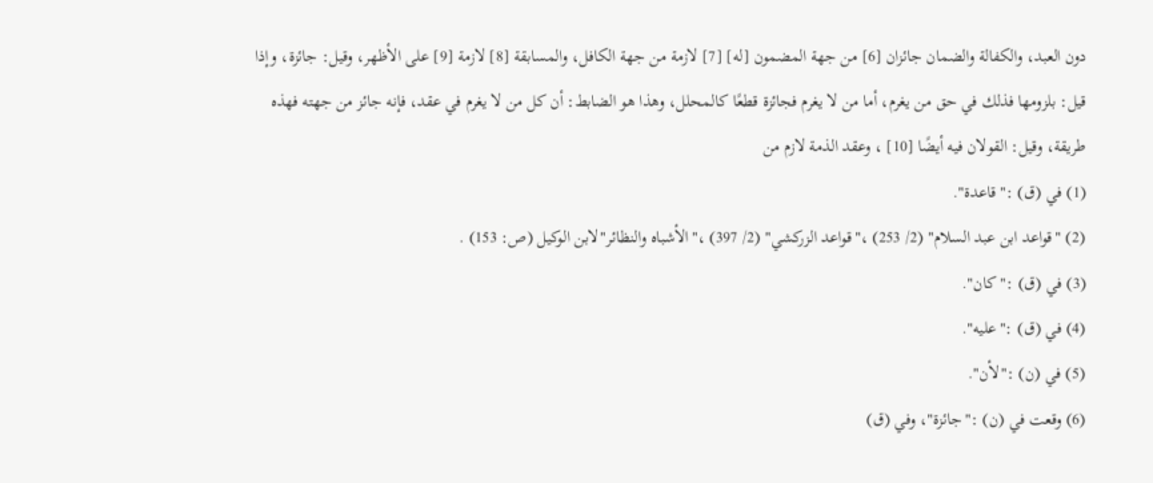دون العبد، والكفالة والضمان جائزان [6] من جهة المضمون [له] [7] لازمة من جهة الكافل، والمسابقة [8] لازمة [9] على الأظهر، وقيل: جائزة، وإذا قيل: بلزومها فذلك في حق من يغرم، أما من لا يغرم فجائزة قطعًا كالمحلل، وهذا هو الضابط: أن كل من لا يغرم في عقد، فإنه جائز من جهته فهذه طريقة، وقيل: القولان فيه أيضًا [10] ، وعقد الذمة لازم من
(1) في (ق) :"قاعدة".
(2) "قواعد ابن عبد السلام" (2/ 253) ،"قواعد الزركشي" (2/ 397) ،"الأشباه والنظائر"لابن الوكيل (ص: 153) .
(3) في (ق) :"كان".
(4) في (ق) :"عليه".
(5) في (ن) :"لأن".
(6) وقعت في (ن) :"جائزة"، وفي (ق)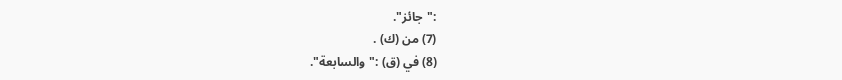:"جائز".
(7) من (ك) .
(8) في (ق) :"والسابعة".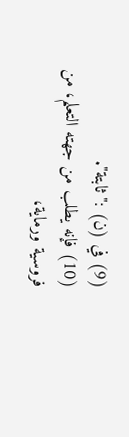(9) في (ن) :"ثابتة".
(10) فإنه يطلب من جهته التعلم، من فروسية ورماية،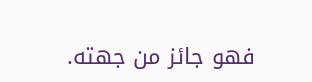فهو جائز من جهته.